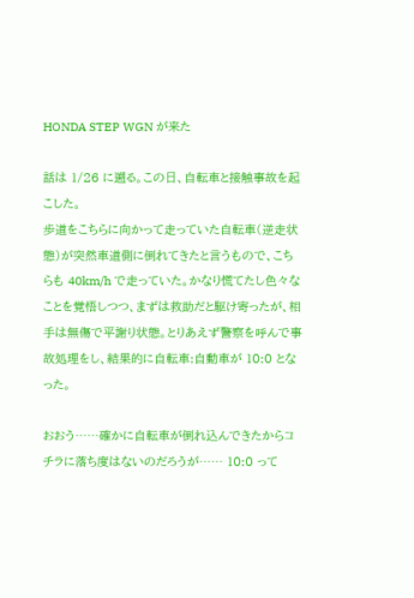HONDA STEP WGN が来た

話は 1/26 に遡る。この日、自転車と接触事故を起こした。
歩道をこちらに向かって走っていた自転車(逆走状態)が突然車道側に倒れてきたと言うもので、こちらも 40km/h で走っていた。かなり慌てたし色々なことを覚悟しつつ、まずは救助だと駆け寄ったが、相手は無傷で平謝り状態。とりあえず警察を呼んで事故処理をし、結果的に自転車:自動車が 10:0 となった。

おおう……確かに自転車が倒れ込んできたからコチラに落ち度はないのだろうが…… 10:0 って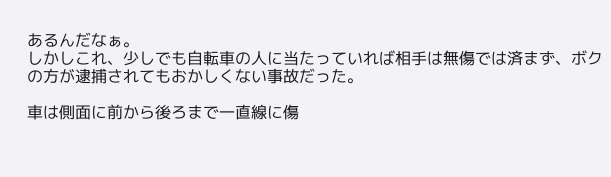あるんだなぁ。
しかしこれ、少しでも自転車の人に当たっていれば相手は無傷では済まず、ボクの方が逮捕されてもおかしくない事故だった。

車は側面に前から後ろまで一直線に傷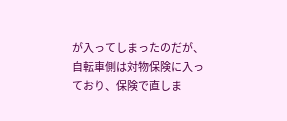が入ってしまったのだが、自転車側は対物保険に入っており、保険で直しま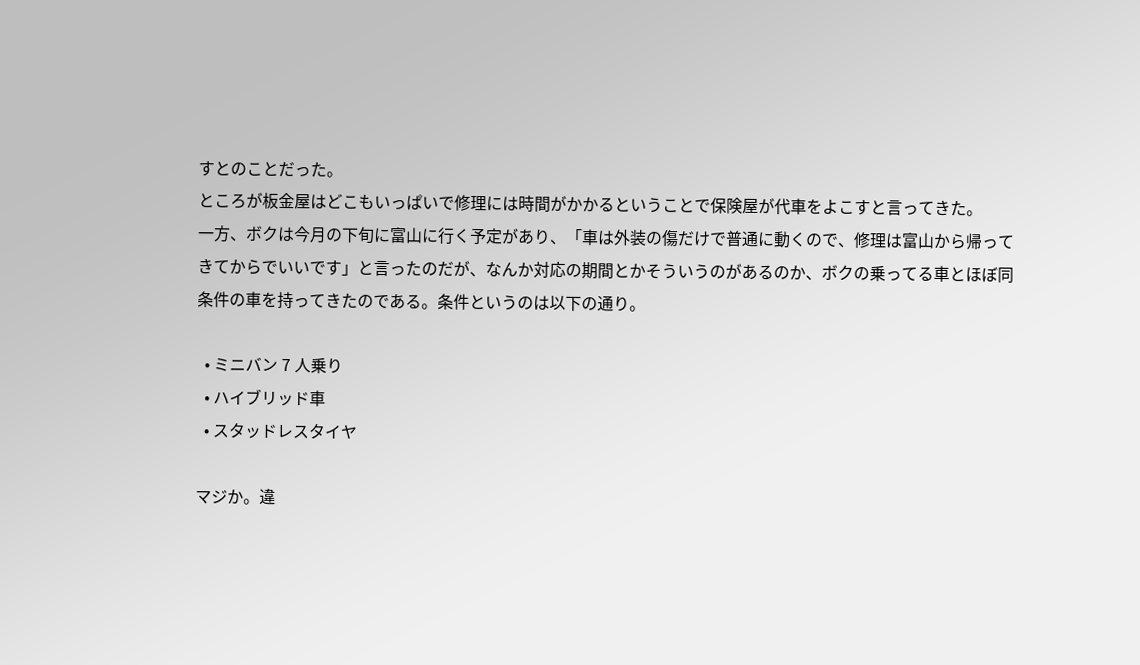すとのことだった。
ところが板金屋はどこもいっぱいで修理には時間がかかるということで保険屋が代車をよこすと言ってきた。
一方、ボクは今月の下旬に富山に行く予定があり、「車は外装の傷だけで普通に動くので、修理は富山から帰ってきてからでいいです」と言ったのだが、なんか対応の期間とかそういうのがあるのか、ボクの乗ってる車とほぼ同条件の車を持ってきたのである。条件というのは以下の通り。

  • ミニバン 7 人乗り
  • ハイブリッド車
  • スタッドレスタイヤ

マジか。違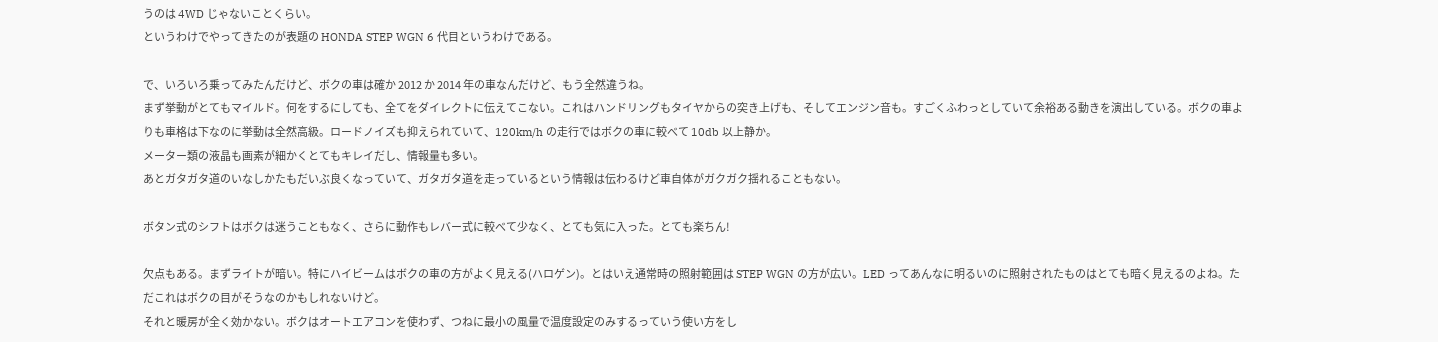うのは 4WD じゃないことくらい。
というわけでやってきたのが表題の HONDA STEP WGN 6 代目というわけである。

で、いろいろ乗ってみたんだけど、ボクの車は確か 2012 か 2014 年の車なんだけど、もう全然違うね。
まず挙動がとてもマイルド。何をするにしても、全てをダイレクトに伝えてこない。これはハンドリングもタイヤからの突き上げも、そしてエンジン音も。すごくふわっとしていて余裕ある動きを演出している。ボクの車よりも車格は下なのに挙動は全然高級。ロードノイズも抑えられていて、120km/h の走行ではボクの車に較べて 10db 以上静か。
メーター類の液晶も画素が細かくとてもキレイだし、情報量も多い。
あとガタガタ道のいなしかたもだいぶ良くなっていて、ガタガタ道を走っているという情報は伝わるけど車自体がガクガク揺れることもない。

ボタン式のシフトはボクは迷うこともなく、さらに動作もレバー式に較べて少なく、とても気に入った。とても楽ちん!

欠点もある。まずライトが暗い。特にハイビームはボクの車の方がよく見える(ハロゲン)。とはいえ通常時の照射範囲は STEP WGN の方が広い。LED ってあんなに明るいのに照射されたものはとても暗く見えるのよね。ただこれはボクの目がそうなのかもしれないけど。
それと暖房が全く効かない。ボクはオートエアコンを使わず、つねに最小の風量で温度設定のみするっていう使い方をし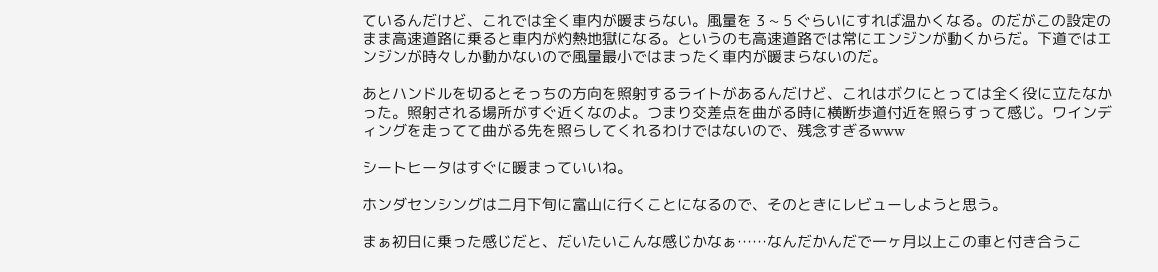ているんだけど、これでは全く車内が暖まらない。風量を 3 ~ 5 ぐらいにすれば温かくなる。のだがこの設定のまま高速道路に乗ると車内が灼熱地獄になる。というのも高速道路では常にエンジンが動くからだ。下道ではエンジンが時々しか動かないので風量最小ではまったく車内が暖まらないのだ。

あとハンドルを切るとそっちの方向を照射するライトがあるんだけど、これはボクにとっては全く役に立たなかった。照射される場所がすぐ近くなのよ。つまり交差点を曲がる時に横断歩道付近を照らすって感じ。ワインディングを走ってて曲がる先を照らしてくれるわけではないので、残念すぎるwww

シートヒータはすぐに暖まっていいね。

ホンダセンシングは二月下旬に富山に行くことになるので、そのときにレビューしようと思う。

まぁ初日に乗った感じだと、だいたいこんな感じかなぁ……なんだかんだで一ヶ月以上この車と付き合うこ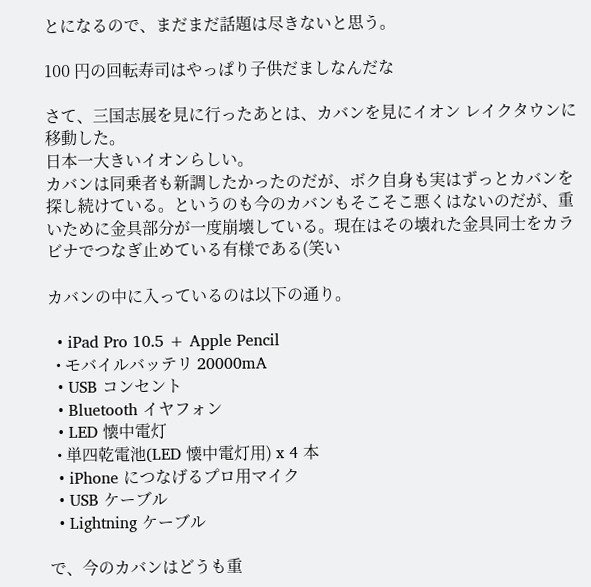とになるので、まだまだ話題は尽きないと思う。

100 円の回転寿司はやっぱり子供だましなんだな

さて、三国志展を見に行ったあとは、カバンを見にイオン レイクタウンに移動した。
日本一大きいイオンらしい。
カバンは同乗者も新調したかったのだが、ボク自身も実はずっとカバンを探し続けている。というのも今のカバンもそこそこ悪くはないのだが、重いために金具部分が一度崩壊している。現在はその壊れた金具同士をカラビナでつなぎ止めている有様である(笑い

カバンの中に入っているのは以下の通り。

  • iPad Pro 10.5 + Apple Pencil
  • モバイルバッテリ 20000mA
  • USB コンセント
  • Bluetooth イヤフォン
  • LED 懐中電灯
  • 単四乾電池(LED 懐中電灯用) x 4 本
  • iPhone につなげるプロ用マイク
  • USB ケーブル
  • Lightning ケーブル

で、今のカバンはどうも重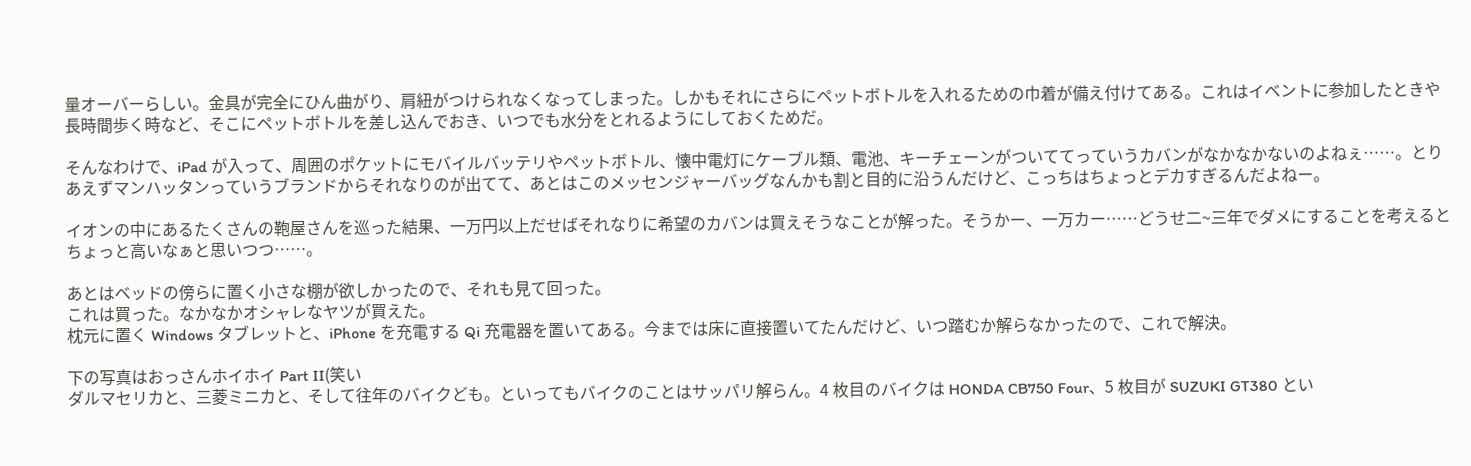量オーバーらしい。金具が完全にひん曲がり、肩紐がつけられなくなってしまった。しかもそれにさらにペットボトルを入れるための巾着が備え付けてある。これはイベントに参加したときや長時間歩く時など、そこにペットボトルを差し込んでおき、いつでも水分をとれるようにしておくためだ。

そんなわけで、iPad が入って、周囲のポケットにモバイルバッテリやペットボトル、懐中電灯にケーブル類、電池、キーチェーンがついててっていうカバンがなかなかないのよねぇ……。とりあえずマンハッタンっていうブランドからそれなりのが出てて、あとはこのメッセンジャーバッグなんかも割と目的に沿うんだけど、こっちはちょっとデカすぎるんだよねー。

イオンの中にあるたくさんの鞄屋さんを巡った結果、一万円以上だせばそれなりに希望のカバンは買えそうなことが解った。そうかー、一万カー……どうせ二~三年でダメにすることを考えるとちょっと高いなぁと思いつつ……。

あとはベッドの傍らに置く小さな棚が欲しかったので、それも見て回った。
これは買った。なかなかオシャレなヤツが買えた。
枕元に置く Windows タブレットと、iPhone を充電する Qi 充電器を置いてある。今までは床に直接置いてたんだけど、いつ踏むか解らなかったので、これで解決。

下の写真はおっさんホイホイ Part II(笑い
ダルマセリカと、三菱ミニカと、そして往年のバイクども。といってもバイクのことはサッパリ解らん。4 枚目のバイクは HONDA CB750 Four、5 枚目が SUZUKI GT380 とい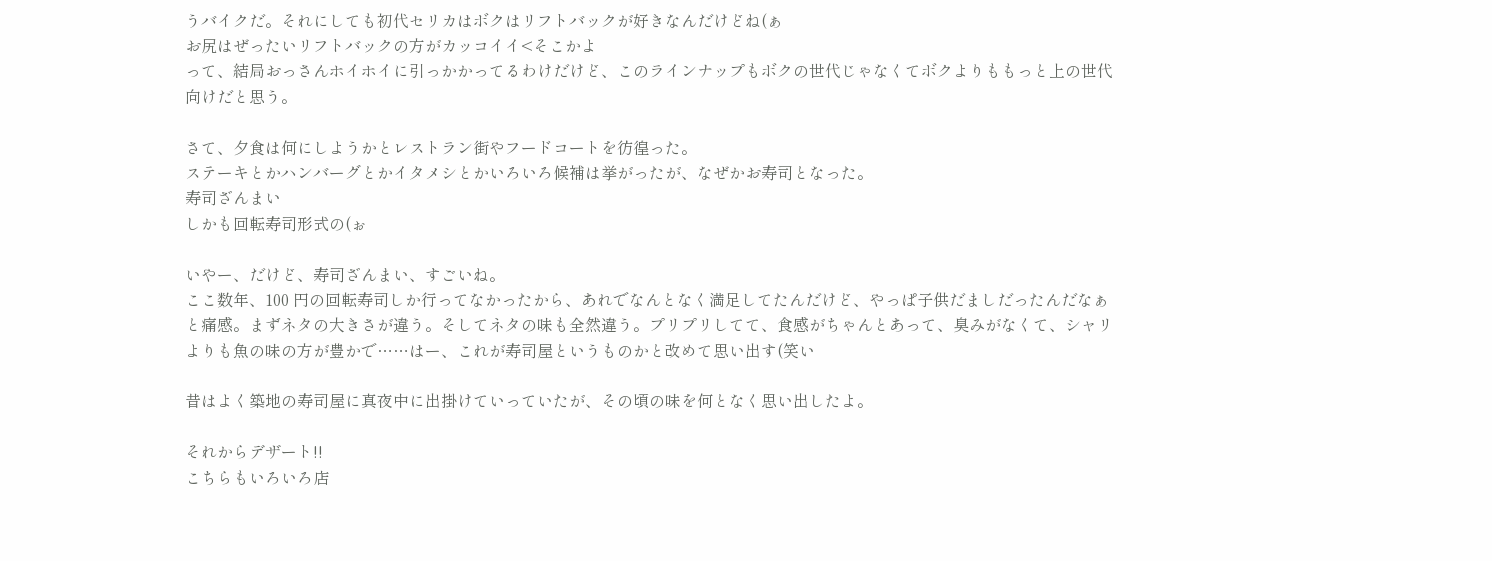うバイクだ。それにしても初代セリカはボクはリフトバックが好きなんだけどね(ぁ
お尻はぜったいリフトバックの方がカッコイイ<そこかよ
って、結局おっさんホイホイに引っかかってるわけだけど、このラインナップもボクの世代じゃなくてボクよりももっと上の世代向けだと思う。

さて、夕食は何にしようかとレストラン街やフードコートを彷徨った。
ステーキとかハンバーグとかイタメシとかいろいろ候補は挙がったが、なぜかお寿司となった。
寿司ざんまい
しかも回転寿司形式の(ぉ

いやー、だけど、寿司ざんまい、すごいね。
ここ数年、100 円の回転寿司しか行ってなかったから、あれでなんとなく満足してたんだけど、やっぱ子供だましだったんだなぁと痛感。まずネタの大きさが違う。そしてネタの味も全然違う。プリプリしてて、食感がちゃんとあって、臭みがなくて、シャリよりも魚の味の方が豊かで……はー、これが寿司屋というものかと改めて思い出す(笑い

昔はよく築地の寿司屋に真夜中に出掛けていっていたが、その頃の味を何となく思い出したよ。

それからデザート!!
こちらもいろいろ店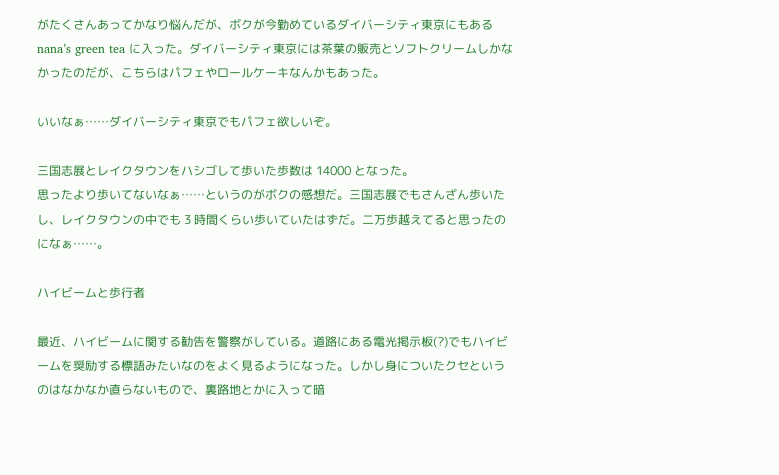がたくさんあってかなり悩んだが、ボクが今勤めているダイバーシティ東京にもある nana’s green tea に入った。ダイバーシティ東京には茶葉の販売とソフトクリームしかなかったのだが、こちらはパフェやロールケーキなんかもあった。

いいなぁ……ダイバーシティ東京でもパフェ欲しいぞ。

三国志展とレイクタウンをハシゴして歩いた歩数は 14000 となった。
思ったより歩いてないなぁ……というのがボクの感想だ。三国志展でもさんざん歩いたし、レイクタウンの中でも 3 時間くらい歩いていたはずだ。二万歩越えてると思ったのになぁ……。

ハイビームと歩行者

最近、ハイビームに関する勧告を警察がしている。道路にある電光掲示板(?)でもハイビームを奨励する標語みたいなのをよく見るようになった。しかし身についたクセというのはなかなか直らないもので、裏路地とかに入って暗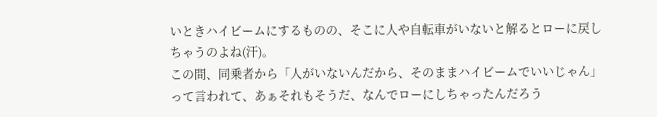いときハイビームにするものの、そこに人や自転車がいないと解るとローに戻しちゃうのよね(汗)。
この間、同乗者から「人がいないんだから、そのままハイビームでいいじゃん」って言われて、あぁそれもそうだ、なんでローにしちゃったんだろう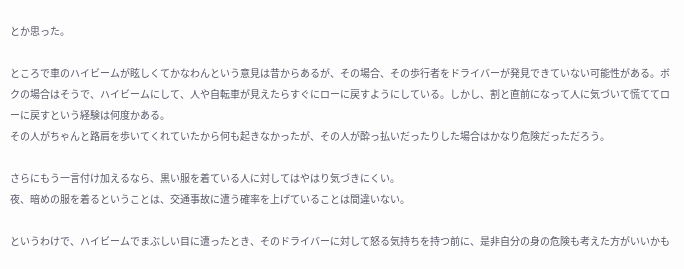とか思った。

ところで車のハイビームが眩しくてかなわんという意見は昔からあるが、その場合、その歩行者をドライバーが発見できていない可能性がある。ボクの場合はそうで、ハイビームにして、人や自転車が見えたらすぐにローに戻すようにしている。しかし、割と直前になって人に気づいて慌ててローに戻すという経験は何度かある。
その人がちゃんと路肩を歩いてくれていたから何も起きなかったが、その人が酔っ払いだったりした場合はかなり危険だっただろう。

さらにもう一言付け加えるなら、黒い服を着ている人に対してはやはり気づきにくい。
夜、暗めの服を着るということは、交通事故に遭う確率を上げていることは間違いない。

というわけで、ハイビームでまぶしい目に遭ったとき、そのドライバーに対して怒る気持ちを持つ前に、是非自分の身の危険も考えた方がいいかも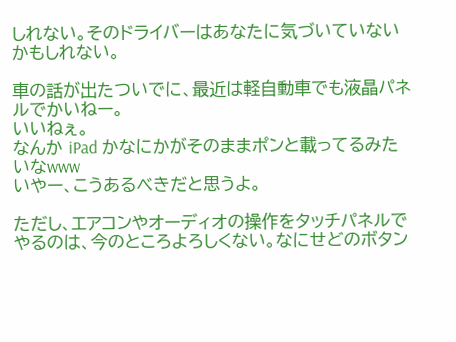しれない。そのドライバーはあなたに気づいていないかもしれない。

車の話が出たついでに、最近は軽自動車でも液晶パネルでかいねー。
いいねぇ。
なんか iPad かなにかがそのままポンと載ってるみたいなwww
いやー、こうあるべきだと思うよ。

ただし、エアコンやオーディオの操作をタッチパネルでやるのは、今のところよろしくない。なにせどのボタン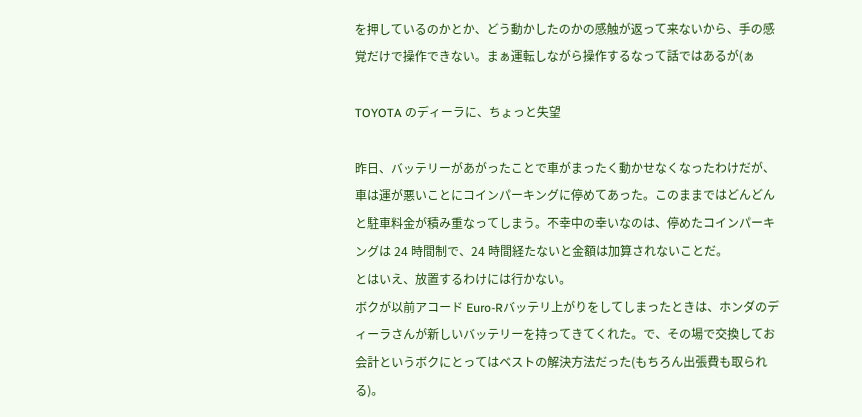を押しているのかとか、どう動かしたのかの感触が返って来ないから、手の感覚だけで操作できない。まぁ運転しながら操作するなって話ではあるが(ぁ

TOYOTA のディーラに、ちょっと失望

昨日、バッテリーがあがったことで車がまったく動かせなくなったわけだが、車は運が悪いことにコインパーキングに停めてあった。このままではどんどんと駐車料金が積み重なってしまう。不幸中の幸いなのは、停めたコインパーキングは 24 時間制で、24 時間経たないと金額は加算されないことだ。
とはいえ、放置するわけには行かない。
ボクが以前アコード Euro-Rバッテリ上がりをしてしまったときは、ホンダのディーラさんが新しいバッテリーを持ってきてくれた。で、その場で交換してお会計というボクにとってはベストの解決方法だった(もちろん出張費も取られる)。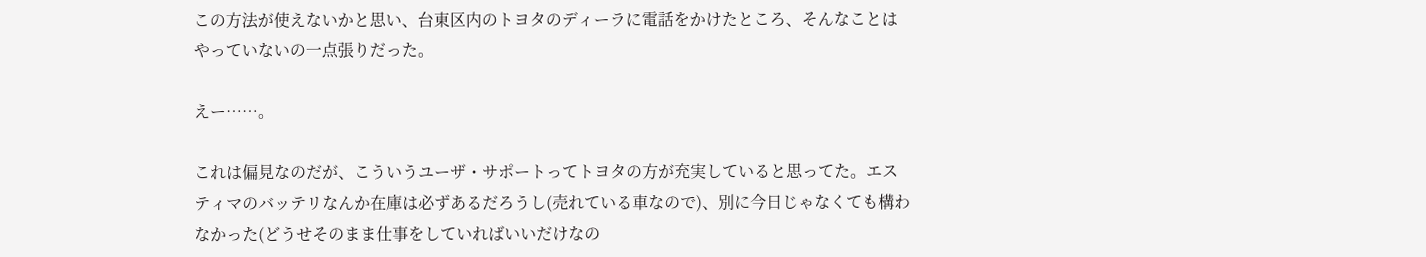この方法が使えないかと思い、台東区内のトヨタのディーラに電話をかけたところ、そんなことはやっていないの一点張りだった。

えー……。

これは偏見なのだが、こういうユーザ・サポートってトヨタの方が充実していると思ってた。エスティマのバッテリなんか在庫は必ずあるだろうし(売れている車なので)、別に今日じゃなくても構わなかった(どうせそのまま仕事をしていればいいだけなの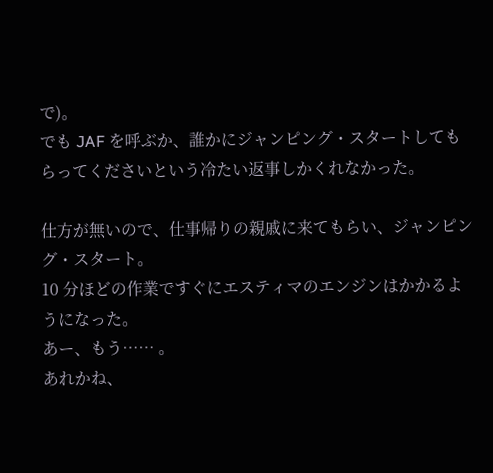で)。
でも JAF を呼ぶか、誰かにジャンピング・スタートしてもらってくださいという冷たい返事しかくれなかった。

仕方が無いので、仕事帰りの親戚に来てもらい、ジャンピング・スタート。
10 分ほどの作業ですぐにエスティマのエンジンはかかるようになった。
あー、もう…… 。
あれかね、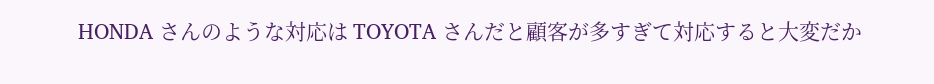HONDA さんのような対応は TOYOTA さんだと顧客が多すぎて対応すると大変だか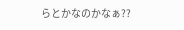らとかなのかなぁ??